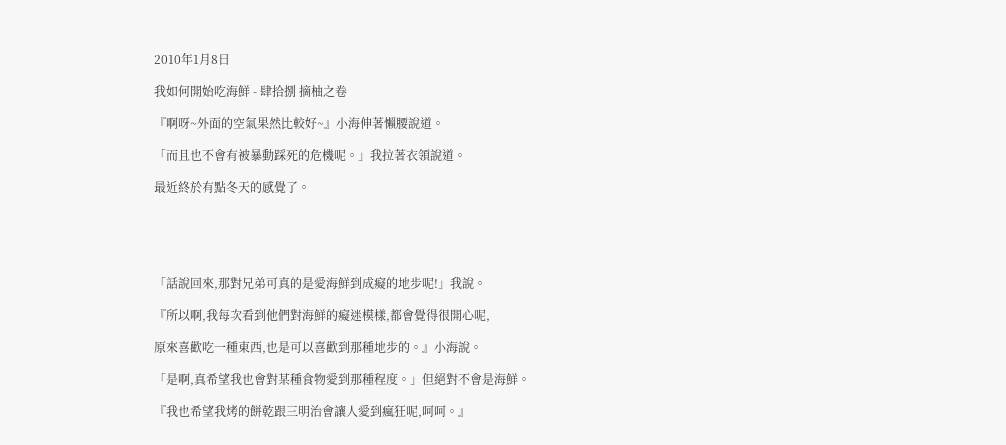2010年1月8日

我如何開始吃海鮮 - 肆拾捌 摘柚之卷

『啊呀~外面的空氣果然比較好~』小海伸著懶腰說道。

「而且也不會有被暴動踩死的危機呢。」我拉著衣領說道。

最近終於有點冬天的感覺了。





「話說回來,那對兄弟可真的是愛海鮮到成癡的地步呢!」我說。

『所以啊,我每次看到他們對海鮮的癡迷模樣,都會覺得很開心呢,

原來喜歡吃一種東西,也是可以喜歡到那種地步的。』小海說。

「是啊,真希望我也會對某種食物愛到那種程度。」但絕對不會是海鮮。

『我也希望我烤的餅乾跟三明治會讓人愛到瘋狂呢,呵呵。』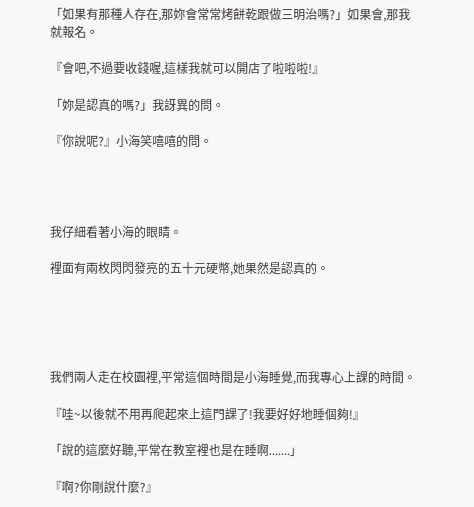「如果有那種人存在,那妳會常常烤餅乾跟做三明治嗎?」如果會,那我就報名。

『會吧,不過要收錢喔,這樣我就可以開店了啦啦啦!』

「妳是認真的嗎?」我訝異的問。

『你說呢?』小海笑嘻嘻的問。




我仔細看著小海的眼睛。

裡面有兩枚閃閃發亮的五十元硬幣,她果然是認真的。





我們兩人走在校園裡,平常這個時間是小海睡覺,而我專心上課的時間。

『哇~以後就不用再爬起來上這門課了!我要好好地睡個夠!』

「說的這麼好聽,平常在教室裡也是在睡啊.......」

『啊?你剛說什麼?』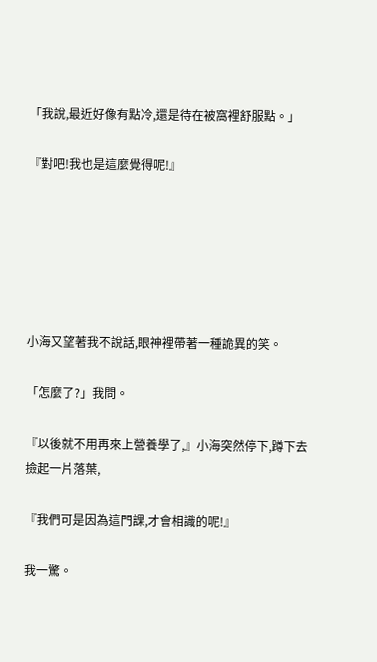「我說,最近好像有點冷,還是待在被窩裡舒服點。」

『對吧!我也是這麼覺得呢!』






小海又望著我不說話,眼神裡帶著一種詭異的笑。

「怎麼了?」我問。

『以後就不用再來上營養學了,』小海突然停下,蹲下去撿起一片落葉,

『我們可是因為這門課,才會相識的呢!』

我一驚。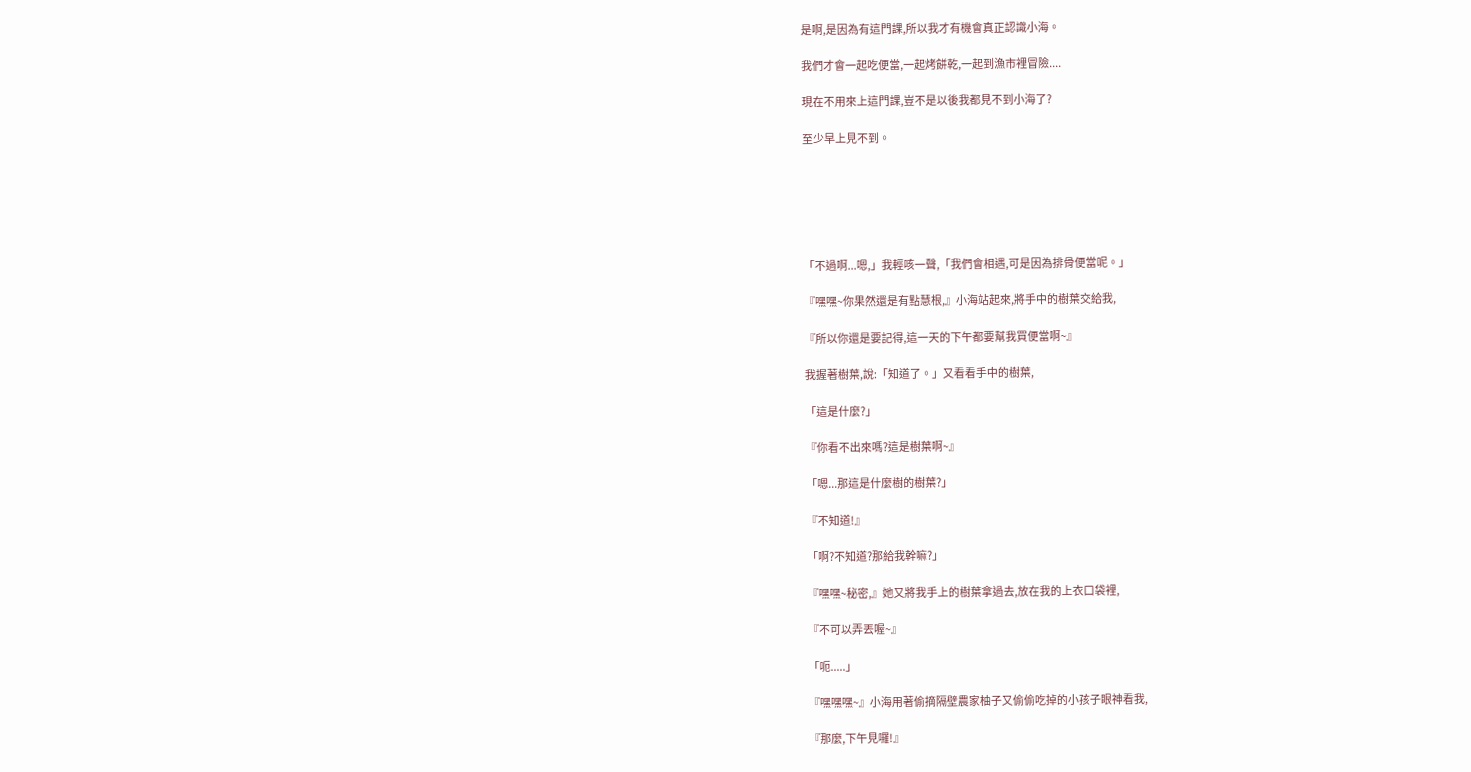是啊,是因為有這門課,所以我才有機會真正認識小海。

我們才會一起吃便當,一起烤餅乾,一起到漁市裡冒險....

現在不用來上這門課,豈不是以後我都見不到小海了?

至少早上見不到。






「不過啊...嗯,」我輕咳一聲,「我們會相遇,可是因為排骨便當呢。」

『嘿嘿~你果然還是有點慧根,』小海站起來,將手中的樹葉交給我,

『所以你還是要記得,這一天的下午都要幫我買便當啊~』

我握著樹葉,說:「知道了。」又看看手中的樹葉,

「這是什麼?」

『你看不出來嗎?這是樹葉啊~』

「嗯...那這是什麼樹的樹葉?」

『不知道!』

「啊?不知道?那給我幹嘛?」

『嘿嘿~秘密,』她又將我手上的樹葉拿過去,放在我的上衣口袋裡,

『不可以弄丟喔~』

「呃.....」

『嘿嘿嘿~』小海用著偷摘隔壁農家柚子又偷偷吃掉的小孩子眼神看我,

『那麼,下午見囉!』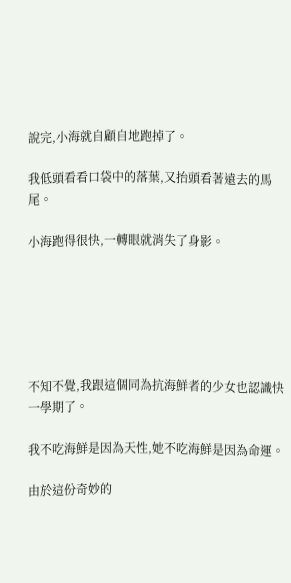說完,小海就自顧自地跑掉了。

我低頭看看口袋中的落葉,又抬頭看著遠去的馬尾。

小海跑得很快,一轉眼就消失了身影。






不知不覺,我跟這個同為抗海鮮者的少女也認識快一學期了。

我不吃海鮮是因為天性,她不吃海鮮是因為命運。

由於這份奇妙的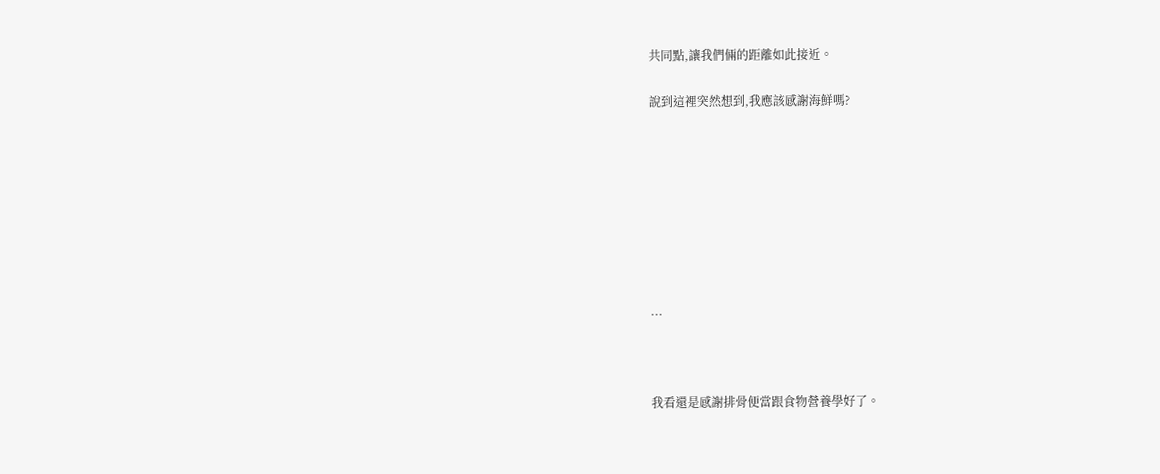共同點,讓我們倆的距離如此接近。

說到這裡突然想到,我應該感謝海鮮嗎?








...



我看還是感謝排骨便當跟食物營養學好了。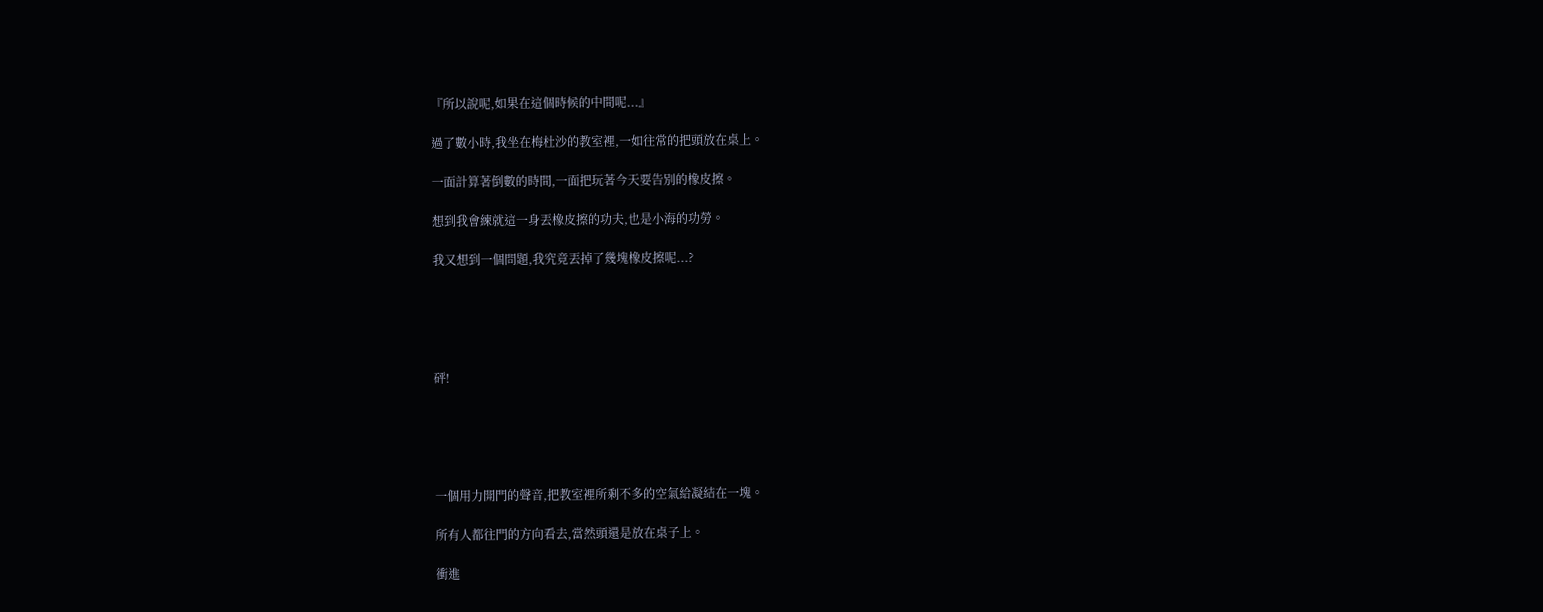『所以說呢,如果在這個時候的中間呢...』

過了數小時,我坐在梅杜沙的教室裡,一如往常的把頭放在桌上。

一面計算著倒數的時間,一面把玩著今天要告別的橡皮擦。

想到我會練就這一身丟橡皮擦的功夫,也是小海的功勞。

我又想到一個問題,我究竟丟掉了幾塊橡皮擦呢...?





砰!





一個用力開門的聲音,把教室裡所剩不多的空氣給凝結在一塊。

所有人都往門的方向看去,當然頭還是放在桌子上。

衝進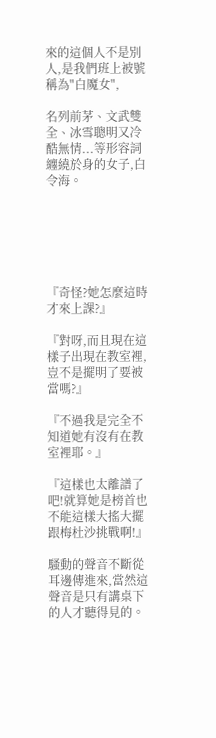來的這個人不是別人,是我們班上被號稱為"白魔女",

名列前茅、文武雙全、冰雪聰明又冷酷無情...等形容詞纏繞於身的女子,白令海。






『奇怪?她怎麼這時才來上課?』

『對呀,而且現在這樣子出現在教室裡,豈不是擺明了要被當嗎?』

『不過我是完全不知道她有沒有在教室裡耶。』

『這樣也太離譜了吧!就算她是榜首也不能這樣大搖大擺跟梅杜沙挑戰啊!』

騷動的聲音不斷從耳邊傳進來,當然這聲音是只有講桌下的人才聽得見的。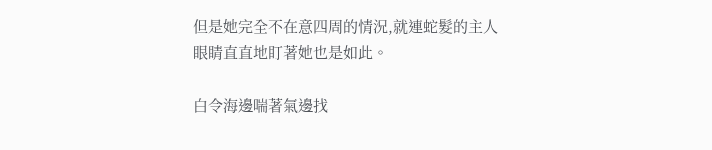但是她完全不在意四周的情況,就連蛇髮的主人眼睛直直地盯著她也是如此。

白令海邊喘著氣邊找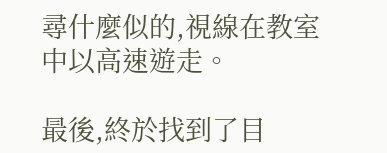尋什麼似的,視線在教室中以高速遊走。

最後,終於找到了目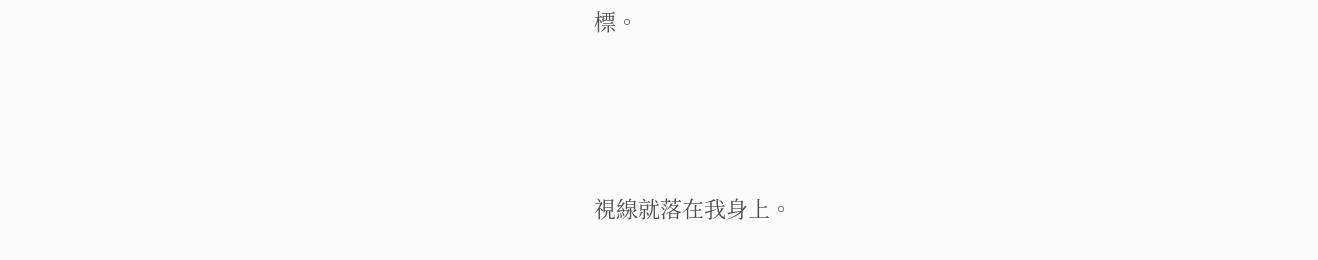標。




視線就落在我身上。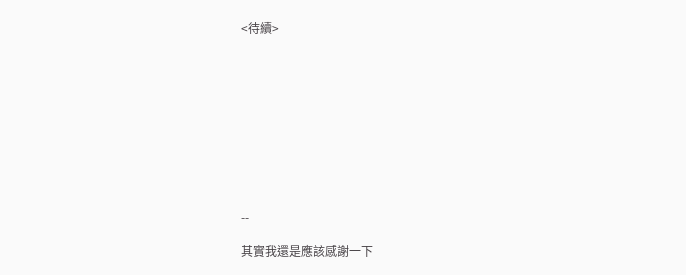<待續>










--

其實我還是應該感謝一下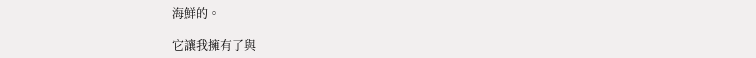海鮮的。

它讓我擁有了與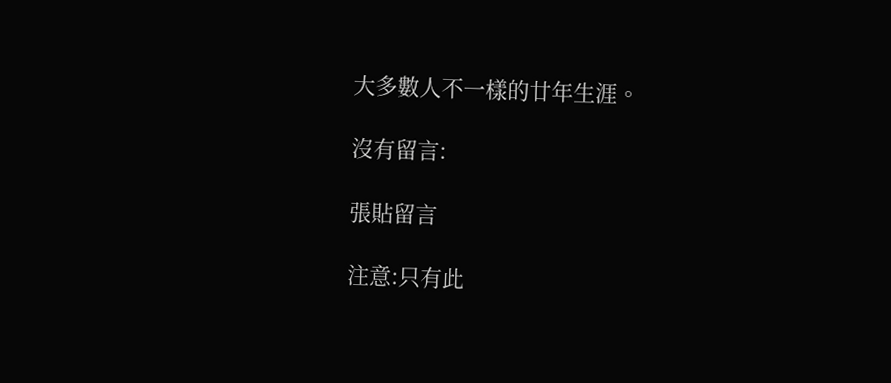大多數人不一樣的廿年生涯。

沒有留言:

張貼留言

注意:只有此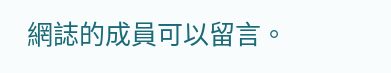網誌的成員可以留言。